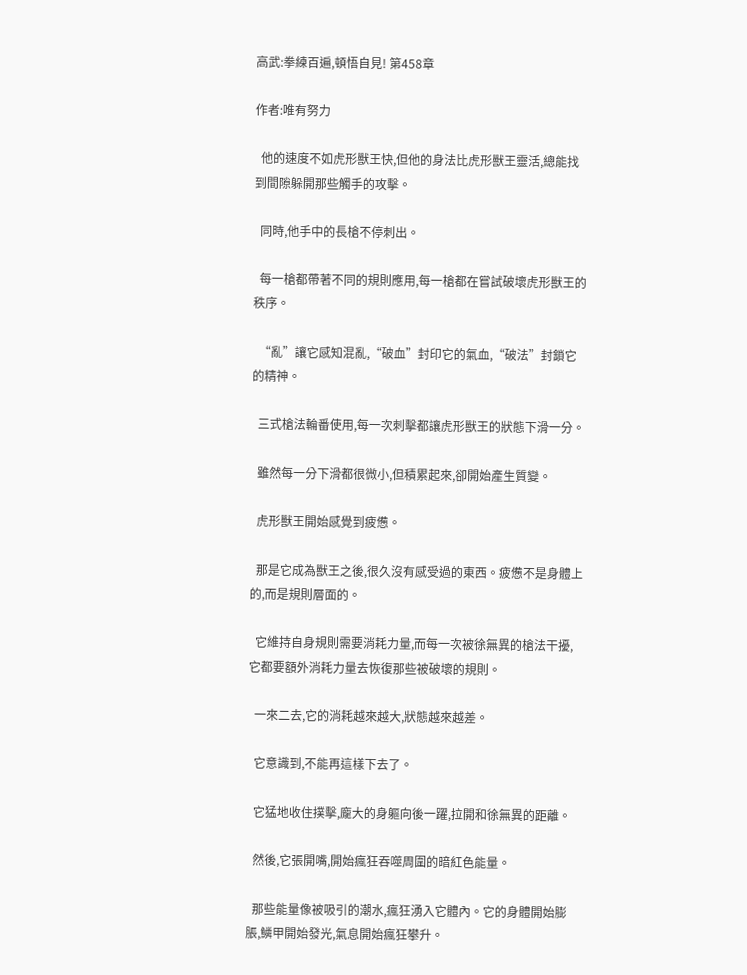高武:拳練百遍,頓悟自見! 第458章

作者:唯有努力

  他的速度不如虎形獸王快,但他的身法比虎形獸王靈活,總能找到間隙躲開那些觸手的攻擊。

  同時,他手中的長槍不停刺出。

  每一槍都帶著不同的規則應用,每一槍都在嘗試破壞虎形獸王的秩序。

  “亂”讓它感知混亂,“破血”封印它的氣血,“破法”封鎖它的精神。

  三式槍法輪番使用,每一次刺擊都讓虎形獸王的狀態下滑一分。

  雖然每一分下滑都很微小,但積累起來,卻開始產生質變。

  虎形獸王開始感覺到疲憊。

  那是它成為獸王之後,很久沒有感受過的東西。疲憊不是身體上的,而是規則層面的。

  它維持自身規則需要消耗力量,而每一次被徐無異的槍法干擾,它都要額外消耗力量去恢復那些被破壞的規則。

  一來二去,它的消耗越來越大,狀態越來越差。

  它意識到,不能再這樣下去了。

  它猛地收住撲擊,龐大的身軀向後一躍,拉開和徐無異的距離。

  然後,它張開嘴,開始瘋狂吞噬周圍的暗紅色能量。

  那些能量像被吸引的潮水,瘋狂湧入它體內。它的身體開始膨脹,鱗甲開始發光,氣息開始瘋狂攀升。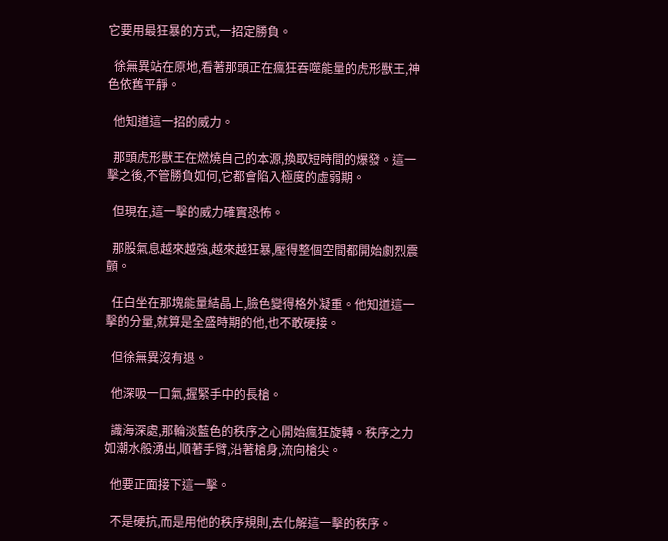它要用最狂暴的方式,一招定勝負。

  徐無異站在原地,看著那頭正在瘋狂吞噬能量的虎形獸王,神色依舊平靜。

  他知道這一招的威力。

  那頭虎形獸王在燃燒自己的本源,換取短時間的爆發。這一擊之後,不管勝負如何,它都會陷入極度的虛弱期。

  但現在,這一擊的威力確實恐怖。

  那股氣息越來越強,越來越狂暴,壓得整個空間都開始劇烈震顫。

  任白坐在那塊能量結晶上,臉色變得格外凝重。他知道這一擊的分量,就算是全盛時期的他,也不敢硬接。

  但徐無異沒有退。

  他深吸一口氣,握緊手中的長槍。

  識海深處,那輪淡藍色的秩序之心開始瘋狂旋轉。秩序之力如潮水般湧出,順著手臂,沿著槍身,流向槍尖。

  他要正面接下這一擊。

  不是硬抗,而是用他的秩序規則,去化解這一擊的秩序。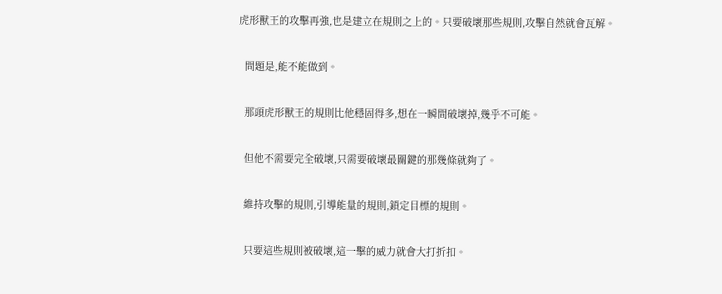虎形獸王的攻擊再強,也是建立在規則之上的。只要破壞那些規則,攻擊自然就會瓦解。

  問題是,能不能做到。

  那頭虎形獸王的規則比他穩固得多,想在一瞬間破壞掉,幾乎不可能。

  但他不需要完全破壞,只需要破壞最關鍵的那幾條就夠了。

  維持攻擊的規則,引導能量的規則,鎖定目標的規則。

  只要這些規則被破壞,這一擊的威力就會大打折扣。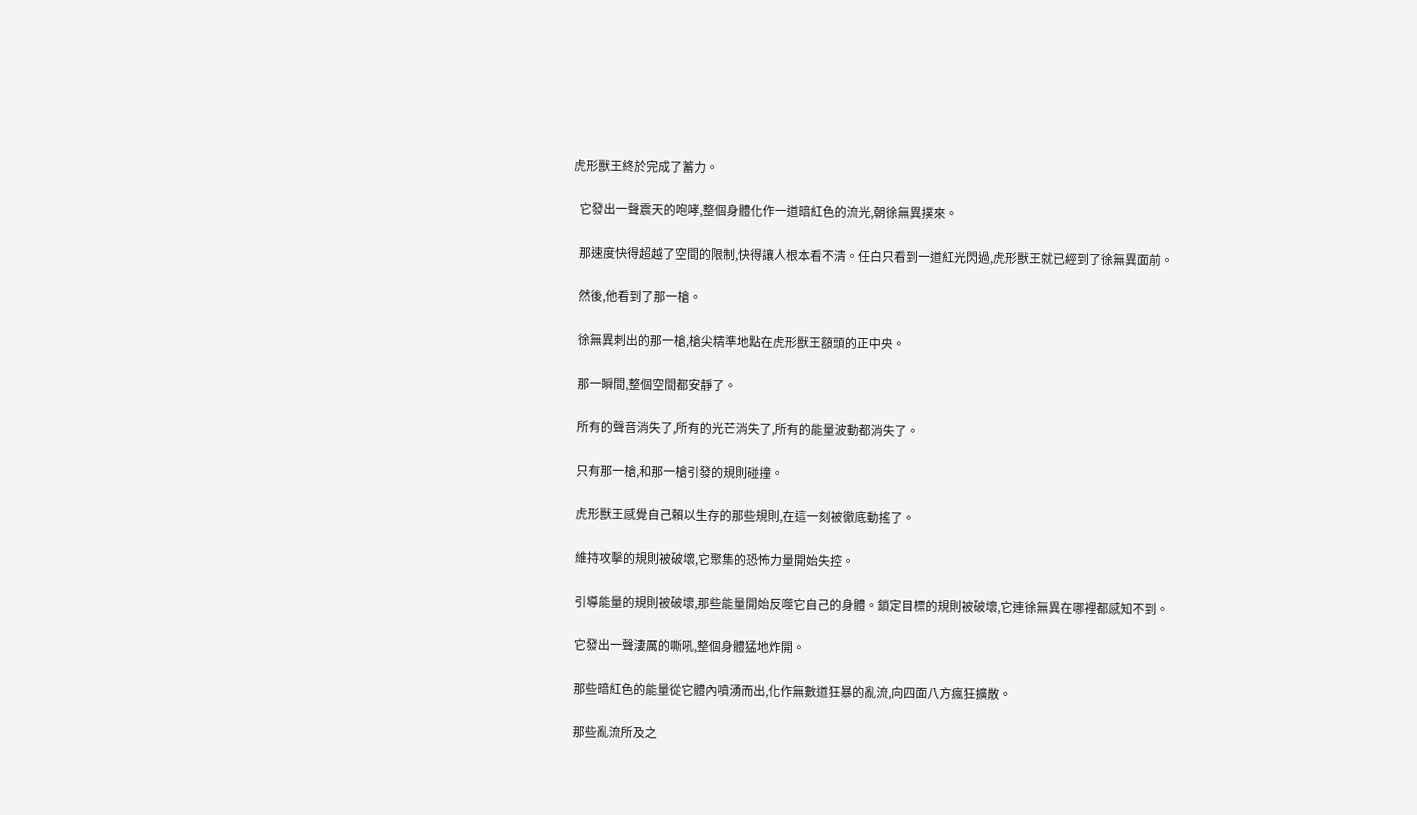虎形獸王終於完成了蓄力。

  它發出一聲震天的咆哮,整個身體化作一道暗紅色的流光,朝徐無異撲來。

  那速度快得超越了空間的限制,快得讓人根本看不清。任白只看到一道紅光閃過,虎形獸王就已經到了徐無異面前。

  然後,他看到了那一槍。

  徐無異刺出的那一槍,槍尖精準地點在虎形獸王額頭的正中央。

  那一瞬間,整個空間都安靜了。

  所有的聲音消失了,所有的光芒消失了,所有的能量波動都消失了。

  只有那一槍,和那一槍引發的規則碰撞。

  虎形獸王感覺自己賴以生存的那些規則,在這一刻被徹底動搖了。

  維持攻擊的規則被破壞,它聚集的恐怖力量開始失控。

  引導能量的規則被破壞,那些能量開始反噬它自己的身體。鎖定目標的規則被破壞,它連徐無異在哪裡都感知不到。

  它發出一聲淒厲的嘶吼,整個身體猛地炸開。

  那些暗紅色的能量從它體內噴湧而出,化作無數道狂暴的亂流,向四面八方瘋狂擴散。

  那些亂流所及之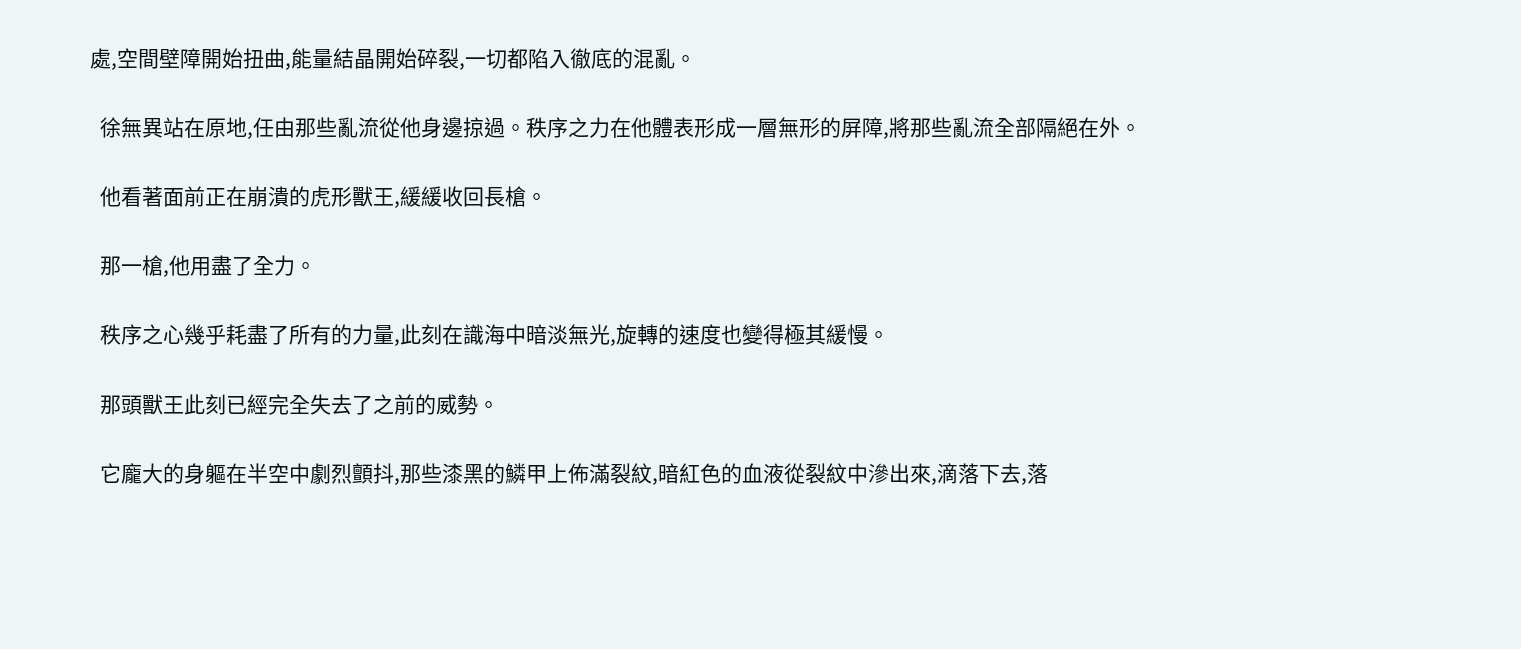處,空間壁障開始扭曲,能量結晶開始碎裂,一切都陷入徹底的混亂。

  徐無異站在原地,任由那些亂流從他身邊掠過。秩序之力在他體表形成一層無形的屏障,將那些亂流全部隔絕在外。

  他看著面前正在崩潰的虎形獸王,緩緩收回長槍。

  那一槍,他用盡了全力。

  秩序之心幾乎耗盡了所有的力量,此刻在識海中暗淡無光,旋轉的速度也變得極其緩慢。

  那頭獸王此刻已經完全失去了之前的威勢。

  它龐大的身軀在半空中劇烈顫抖,那些漆黑的鱗甲上佈滿裂紋,暗紅色的血液從裂紋中滲出來,滴落下去,落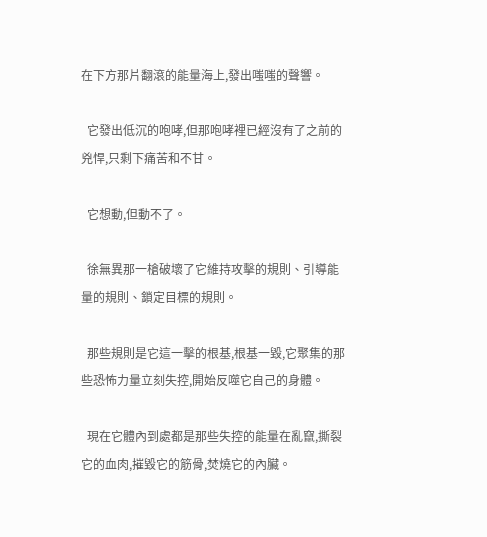在下方那片翻滾的能量海上,發出嗤嗤的聲響。

  它發出低沉的咆哮,但那咆哮裡已經沒有了之前的兇悍,只剩下痛苦和不甘。

  它想動,但動不了。

  徐無異那一槍破壞了它維持攻擊的規則、引導能量的規則、鎖定目標的規則。

  那些規則是它這一擊的根基,根基一毀,它聚集的那些恐怖力量立刻失控,開始反噬它自己的身體。

  現在它體內到處都是那些失控的能量在亂竄,撕裂它的血肉,摧毀它的筋骨,焚燒它的內臟。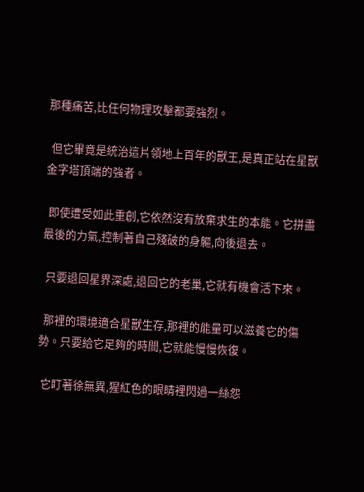那種痛苦,比任何物理攻擊都要強烈。

  但它畢竟是統治這片領地上百年的獸王,是真正站在星獸金字塔頂端的強者。

  即使遭受如此重創,它依然沒有放棄求生的本能。它拼盡最後的力氣,控制著自己殘破的身軀,向後退去。

  只要退回星界深處,退回它的老巢,它就有機會活下來。

  那裡的環境適合星獸生存,那裡的能量可以滋養它的傷勢。只要給它足夠的時間,它就能慢慢恢復。

  它盯著徐無異,猩紅色的眼睛裡閃過一絲怨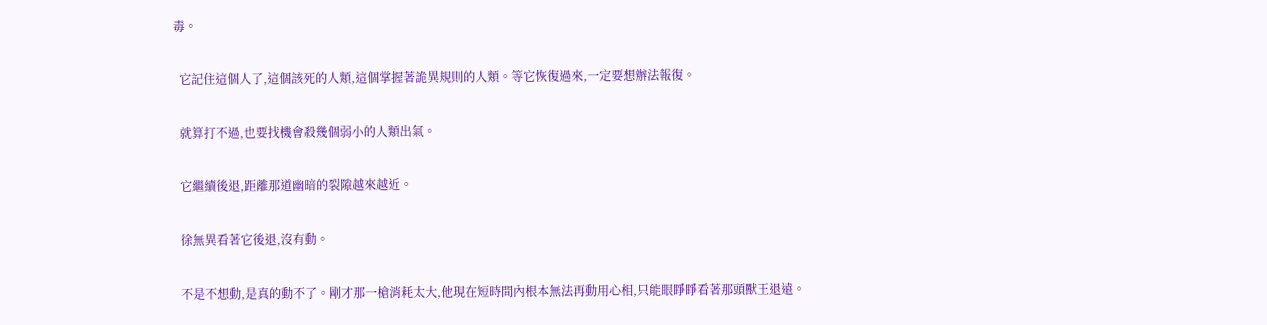毒。

  它記住這個人了,這個該死的人類,這個掌握著詭異規則的人類。等它恢復過來,一定要想辦法報復。

  就算打不過,也要找機會殺幾個弱小的人類出氣。

  它繼續後退,距離那道幽暗的裂隙越來越近。

  徐無異看著它後退,沒有動。

  不是不想動,是真的動不了。剛才那一槍消耗太大,他現在短時間內根本無法再動用心相,只能眼睜睜看著那頭獸王退遠。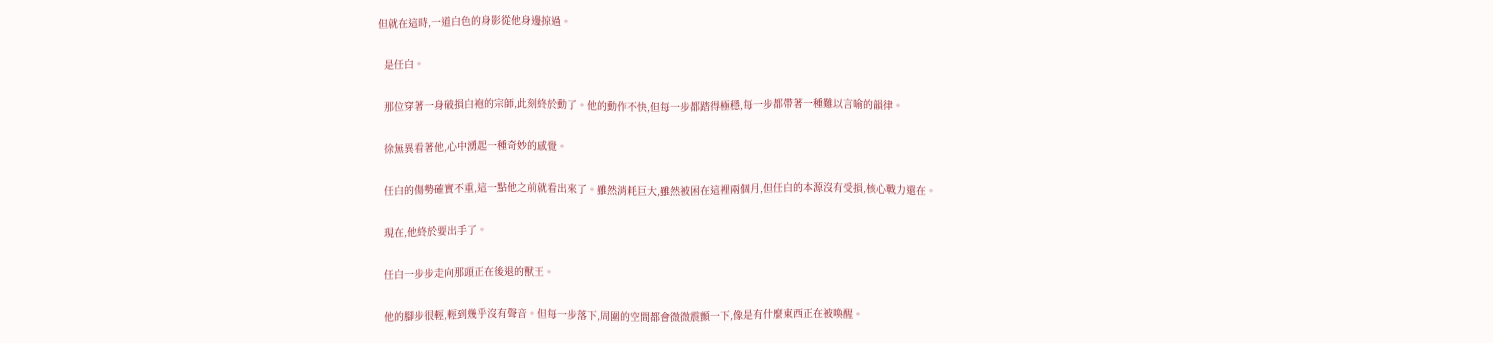但就在這時,一道白色的身影從他身邊掠過。

  是任白。

  那位穿著一身破損白袍的宗師,此刻終於動了。他的動作不快,但每一步都踏得極穩,每一步都帶著一種難以言喻的韻律。

  徐無異看著他,心中湧起一種奇妙的感覺。

  任白的傷勢確實不重,這一點他之前就看出來了。雖然消耗巨大,雖然被困在這裡兩個月,但任白的本源沒有受損,核心戰力還在。

  現在,他終於要出手了。

  任白一步步走向那頭正在後退的獸王。

  他的腳步很輕,輕到幾乎沒有聲音。但每一步落下,周圍的空間都會微微震顫一下,像是有什麼東西正在被喚醒。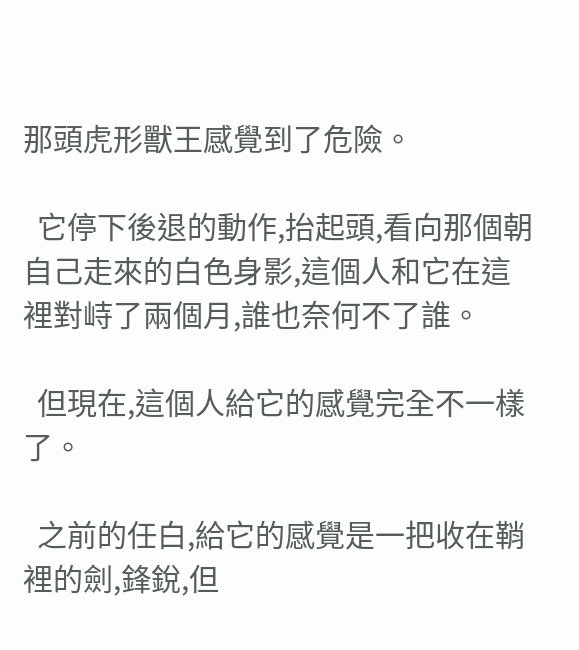那頭虎形獸王感覺到了危險。

  它停下後退的動作,抬起頭,看向那個朝自己走來的白色身影,這個人和它在這裡對峙了兩個月,誰也奈何不了誰。

  但現在,這個人給它的感覺完全不一樣了。

  之前的任白,給它的感覺是一把收在鞘裡的劍,鋒銳,但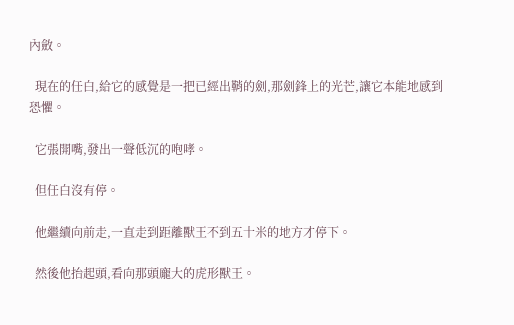內斂。

  現在的任白,給它的感覺是一把已經出鞘的劍,那劍鋒上的光芒,讓它本能地感到恐懼。

  它張開嘴,發出一聲低沉的咆哮。

  但任白沒有停。

  他繼續向前走,一直走到距離獸王不到五十米的地方才停下。

  然後他抬起頭,看向那頭龐大的虎形獸王。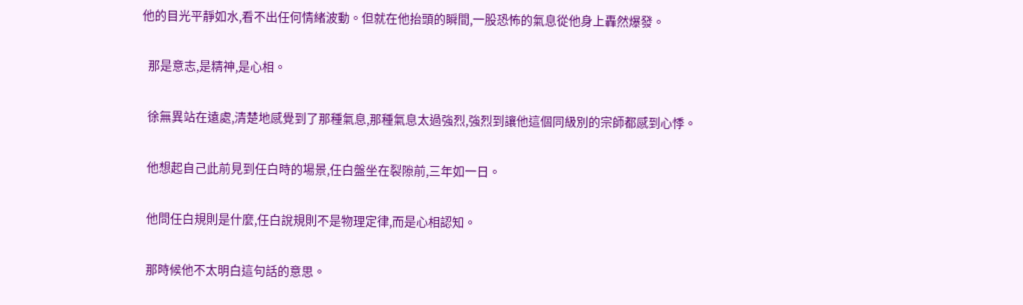他的目光平靜如水,看不出任何情緒波動。但就在他抬頭的瞬間,一股恐怖的氣息從他身上轟然爆發。

  那是意志,是精神,是心相。

  徐無異站在遠處,清楚地感覺到了那種氣息,那種氣息太過強烈,強烈到讓他這個同級別的宗師都感到心悸。

  他想起自己此前見到任白時的場景,任白盤坐在裂隙前,三年如一日。

  他問任白規則是什麼,任白說規則不是物理定律,而是心相認知。

  那時候他不太明白這句話的意思。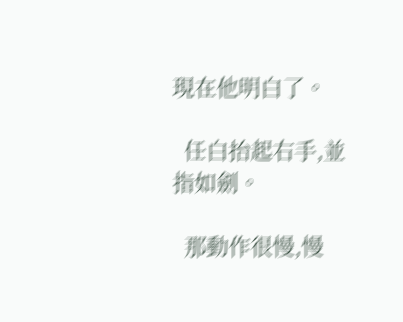現在他明白了。

  任白抬起右手,並指如劍。

  那動作很慢,慢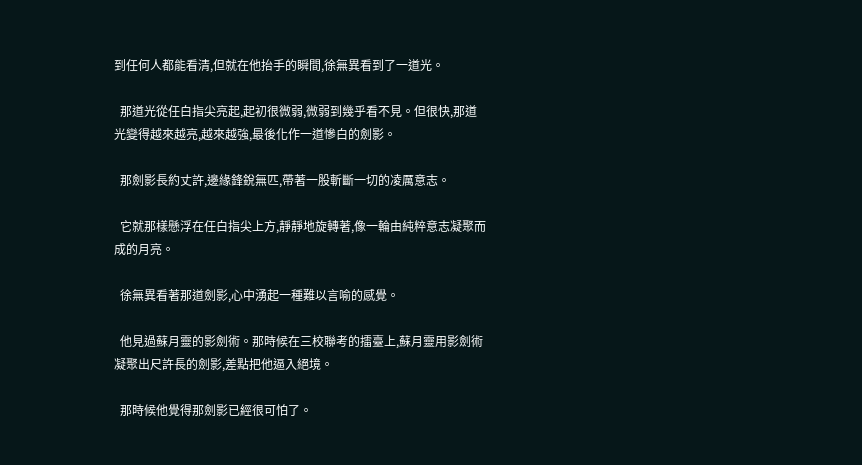到任何人都能看清,但就在他抬手的瞬間,徐無異看到了一道光。

  那道光從任白指尖亮起,起初很微弱,微弱到幾乎看不見。但很快,那道光變得越來越亮,越來越強,最後化作一道慘白的劍影。

  那劍影長約丈許,邊緣鋒銳無匹,帶著一股斬斷一切的凌厲意志。

  它就那樣懸浮在任白指尖上方,靜靜地旋轉著,像一輪由純粹意志凝聚而成的月亮。

  徐無異看著那道劍影,心中湧起一種難以言喻的感覺。

  他見過蘇月靈的影劍術。那時候在三校聯考的擂臺上,蘇月靈用影劍術凝聚出尺許長的劍影,差點把他逼入絕境。

  那時候他覺得那劍影已經很可怕了。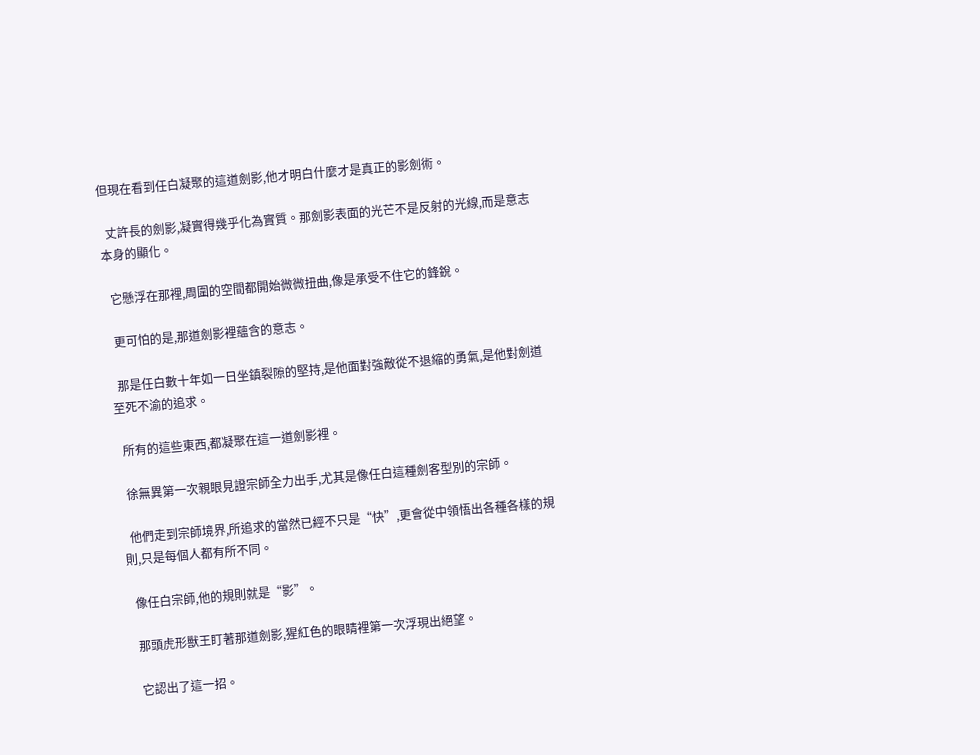但現在看到任白凝聚的這道劍影,他才明白什麼才是真正的影劍術。

  丈許長的劍影,凝實得幾乎化為實質。那劍影表面的光芒不是反射的光線,而是意志本身的顯化。

  它懸浮在那裡,周圍的空間都開始微微扭曲,像是承受不住它的鋒銳。

  更可怕的是,那道劍影裡蘊含的意志。

  那是任白數十年如一日坐鎮裂隙的堅持,是他面對強敵從不退縮的勇氣,是他對劍道至死不渝的追求。

  所有的這些東西,都凝聚在這一道劍影裡。

  徐無異第一次親眼見證宗師全力出手,尤其是像任白這種劍客型別的宗師。

  他們走到宗師境界,所追求的當然已經不只是“快”,更會從中領悟出各種各樣的規則,只是每個人都有所不同。

  像任白宗師,他的規則就是“影”。

  那頭虎形獸王盯著那道劍影,猩紅色的眼睛裡第一次浮現出絕望。

  它認出了這一招。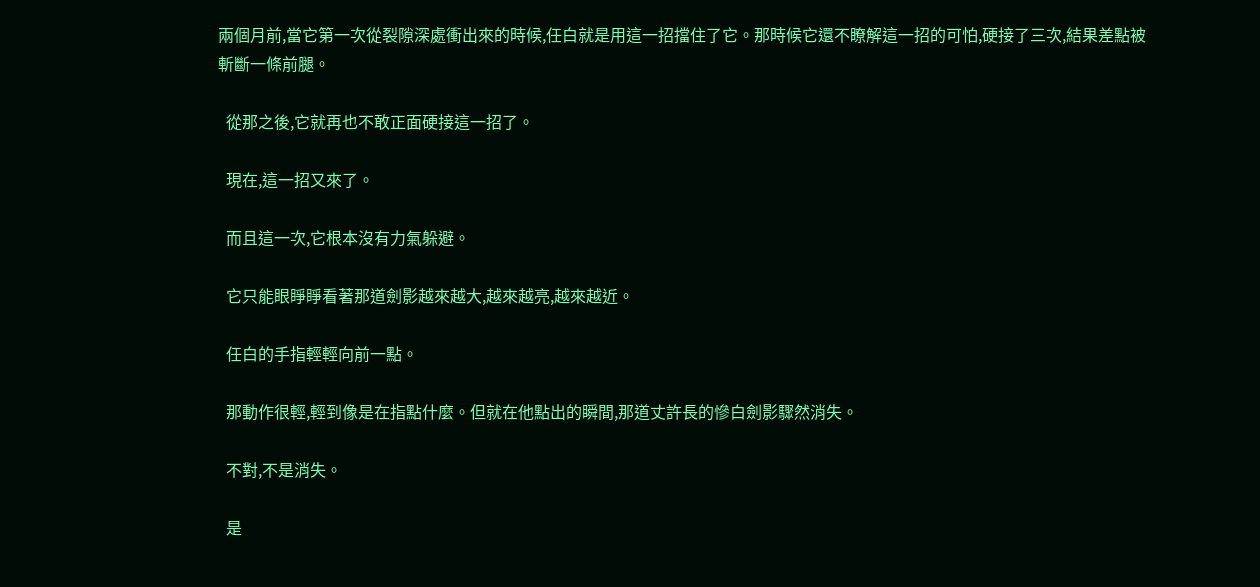兩個月前,當它第一次從裂隙深處衝出來的時候,任白就是用這一招擋住了它。那時候它還不瞭解這一招的可怕,硬接了三次,結果差點被斬斷一條前腿。

  從那之後,它就再也不敢正面硬接這一招了。

  現在,這一招又來了。

  而且這一次,它根本沒有力氣躲避。

  它只能眼睜睜看著那道劍影越來越大,越來越亮,越來越近。

  任白的手指輕輕向前一點。

  那動作很輕,輕到像是在指點什麼。但就在他點出的瞬間,那道丈許長的慘白劍影驟然消失。

  不對,不是消失。

  是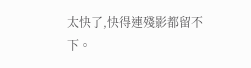太快了,快得連殘影都留不下。